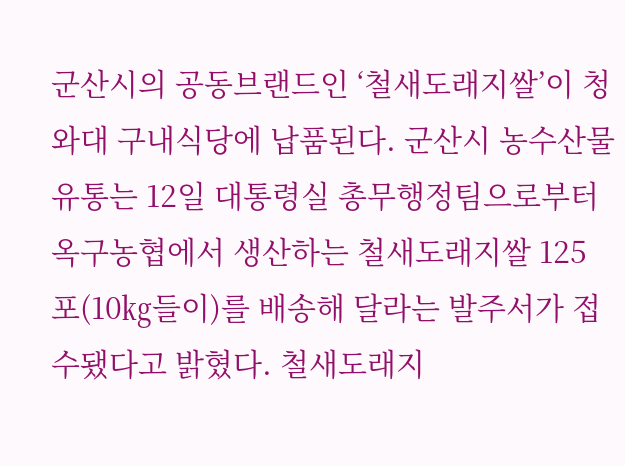군산시의 공동브랜드인 ‘철새도래지쌀’이 청와대 구내식당에 납품된다. 군산시 농수산물유통는 12일 대통령실 총무행정팀으로부터 옥구농협에서 생산하는 철새도래지쌀 125포(10㎏들이)를 배송해 달라는 발주서가 접수됐다고 밝혔다. 철새도래지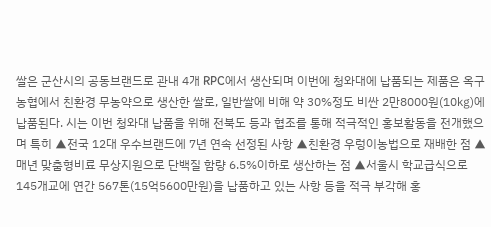쌀은 군산시의 공동브랜드로 관내 4개 RPC에서 생산되며 이번에 청와대에 납품되는 제품은 옥구농협에서 친환경 무농약으로 생산한 쌀로, 일반쌀에 비해 약 30%정도 비싼 2만8000원(10㎏)에 납품된다. 시는 이번 청와대 납품을 위해 전북도 등과 협조를 통해 적극적인 홍보활동을 전개했으며 특히 ▲전국 12대 우수브랜드에 7년 연속 선정된 사항 ▲친환경 우렁이농법으로 재배한 점 ▲매년 맞춤형비료 무상지원으로 단백질 함량 6.5%이하로 생산하는 점 ▲서울시 학교급식으로 145개교에 연간 567톤(15억5600만원)을 납품하고 있는 사항 등을 적극 부각해 홍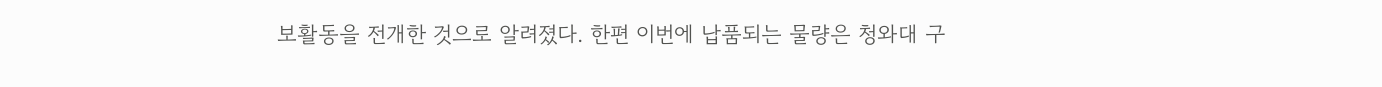보활동을 전개한 것으로 알려졌다. 한편 이번에 납품되는 물량은 청와대 구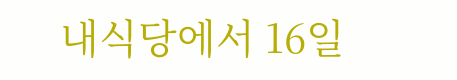내식당에서 16일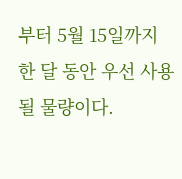부터 5월 15일까지 한 달 동안 우선 사용될 물량이다.